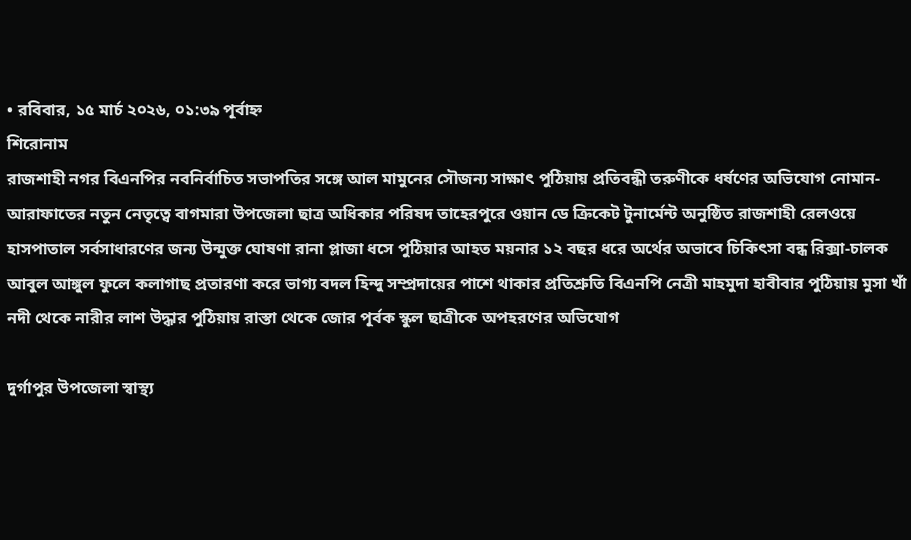• রবিবার, ১৫ মার্চ ২০২৬, ০১:৩৯ পূর্বাহ্ন
শিরোনাম
রাজশাহী নগর বিএনপির নবনির্বাচিত সভাপতির সঙ্গে আল মামুনের সৌজন্য সাক্ষাৎ পুঠিয়ায় প্রতিবন্ধী তরুণীকে ধর্ষণের অভিযোগ নোমান-আরাফাতের নতুন নেতৃত্বে বাগমারা উপজেলা ছাত্র অধিকার পরিষদ তাহেরপুরে ওয়ান ডে ক্রিকেট টুনার্মেন্ট অনুষ্ঠিত রাজশাহী রেলওয়ে হাসপাতাল সর্বসাধারণের জন্য উন্মুক্ত ঘোষণা রানা প্লাজা ধসে পুঠিয়ার আহত ময়নার ১২ বছর ধরে অর্থের অভাবে চিকিৎসা বন্ধ রিক্সা-চালক আবুল আঙ্গুল ফুলে কলাগাছ প্রতারণা করে ভাগ্য বদল হিন্দু সম্প্রদায়ের পাশে থাকার প্রতিশ্রুতি বিএনপি নেত্রী মাহমুদা হাবীবার পুঠিয়ায় মুসা খাঁ নদী থেকে নারীর লাশ উদ্ধার পুঠিয়ায় রাস্তা থেকে জোর পূর্বক স্কুল ছাত্রীকে অপহরণের অভিযোগ

দুর্গাপুর উপজেলা স্বাস্থ্য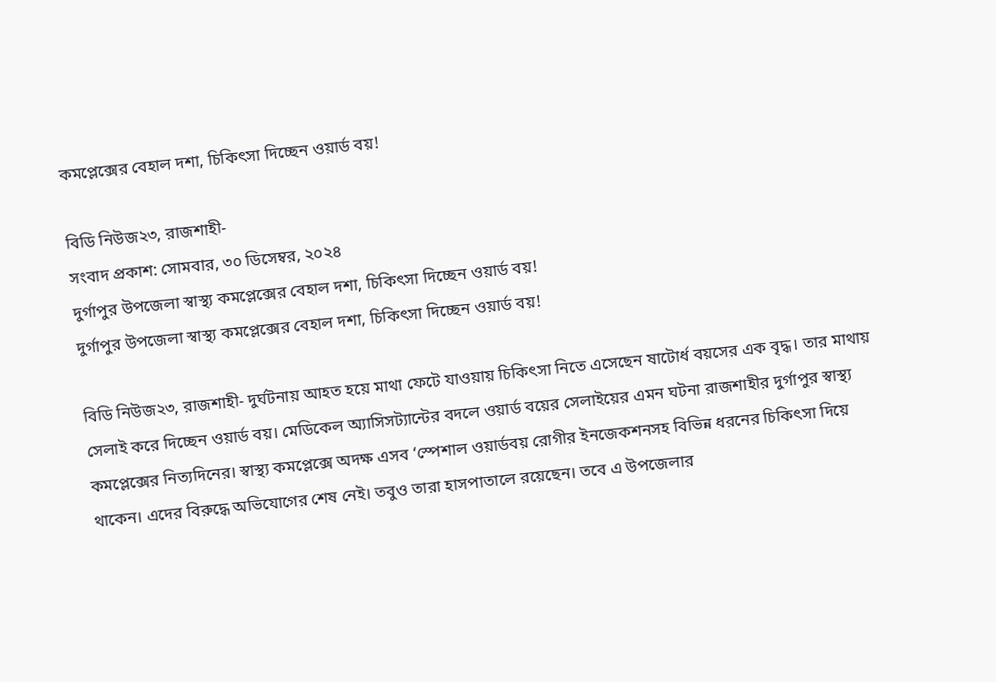কমপ্লেক্সের বেহাল দশা, চিকিৎসা দিচ্ছেন ওয়ার্ড বয়!

বিডি নিউজ২৩, রাজশাহী-
সংবাদ প্রকাশ: সোমবার, ৩০ ডিসেম্বর, ২০২৪
দুর্গাপুর উপজেলা স্বাস্থ্য কমপ্লেক্সের বেহাল দশা, চিকিৎসা দিচ্ছেন ওয়ার্ড বয়!
দুর্গাপুর উপজেলা স্বাস্থ্য কমপ্লেক্সের বেহাল দশা, চিকিৎসা দিচ্ছেন ওয়ার্ড বয়!

বিডি নিউজ২৩, রাজশাহী- দুর্ঘটনায় আহত হয়ে মাথা ফেটে যাওয়ায় চিকিৎসা নিতে এসেছেন ষাটোর্ধ বয়সের এক বৃদ্ধ। তার মাথায় সেলাই করে দিচ্ছেন ওয়ার্ড বয়। মেডিকেল অ্যাসিসট্যান্টের বদলে ওয়ার্ড বয়ের সেলাইয়ের এমন ঘটনা রাজশাহীর দুর্গাপুর স্বাস্থ্য কমপ্লেক্সের নিত্যদিনের। স্বাস্থ্য কমপ্লেক্সে অদক্ষ এসব ‘স্পেশাল ওয়ার্ডবয় রোগীর ইনজেকশনসহ বিভিন্ন ধরনের চিকিৎসা দিয়ে থাকেন। এদের বিরুদ্ধে অভিযোগের শেষ নেই। তবুও তারা হাসপাতালে রয়েছেন। তবে এ উপজেলার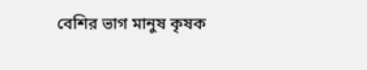বেশির ভাগ মানুষ কৃষক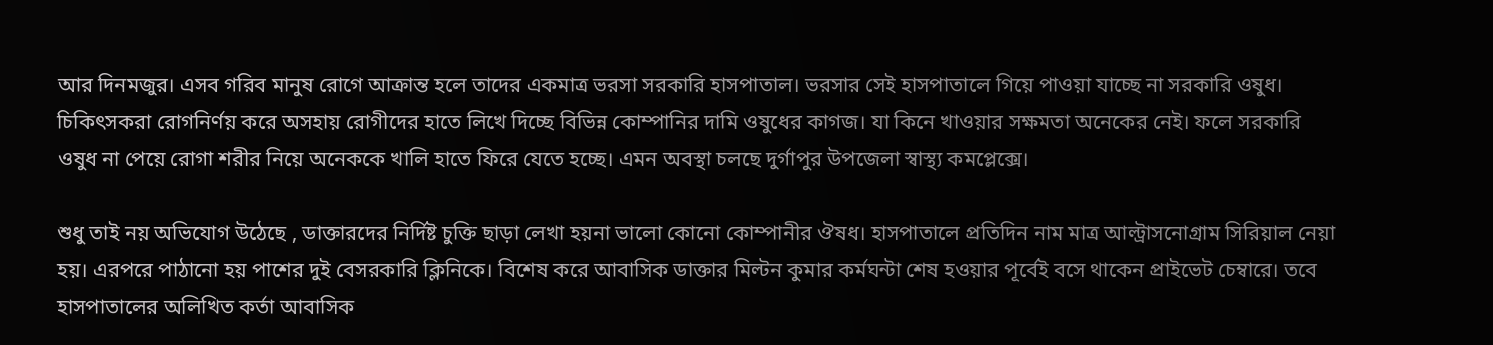আর দিনমজুর। এসব গরিব মানুষ রোগে আক্রান্ত হলে তাদের একমাত্র ভরসা সরকারি হাসপাতাল। ভরসার সেই হাসপাতালে গিয়ে পাওয়া যাচ্ছে না সরকারি ওষুধ। চিকিৎসকরা রোগনির্ণয় করে অসহায় রোগীদের হাতে লিখে দিচ্ছে বিভিন্ন কোম্পানির দামি ওষুধের কাগজ। যা কিনে খাওয়ার সক্ষমতা অনেকের নেই। ফলে সরকারি ওষুধ না পেয়ে রোগা শরীর নিয়ে অনেককে খালি হাতে ফিরে যেতে হচ্ছে। এমন অবস্থা চলছে দুর্গাপুর উপজেলা স্বাস্থ্য কমপ্লেক্সে।

শুধু তাই নয় অভিযোগ উঠেছে , ডাক্তারদের নির্দিষ্ট চুক্তি ছাড়া লেখা হয়না ভালো কোনো কোম্পানীর ঔষধ। হাসপাতালে প্রতিদিন নাম মাত্র আল্ট্রাসনোগ্রাম সিরিয়াল নেয়া হয়। এরপরে পাঠানো হয় পাশের দুই বেসরকারি ক্লিনিকে। বিশেষ করে আবাসিক ডাক্তার মিল্টন কুমার কর্মঘন্টা শেষ হওয়ার পূর্বেই বসে থাকেন প্রাইভেট চেম্বারে। তবে হাসপাতালের অলিখিত কর্তা আবাসিক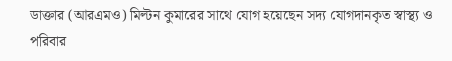ডাক্তার (আরএমও) মিল্টন কুমারের সাথে যোগ হয়েছেন সদ্য যোগদানকৃত স্বাস্থ্য ও পরিবার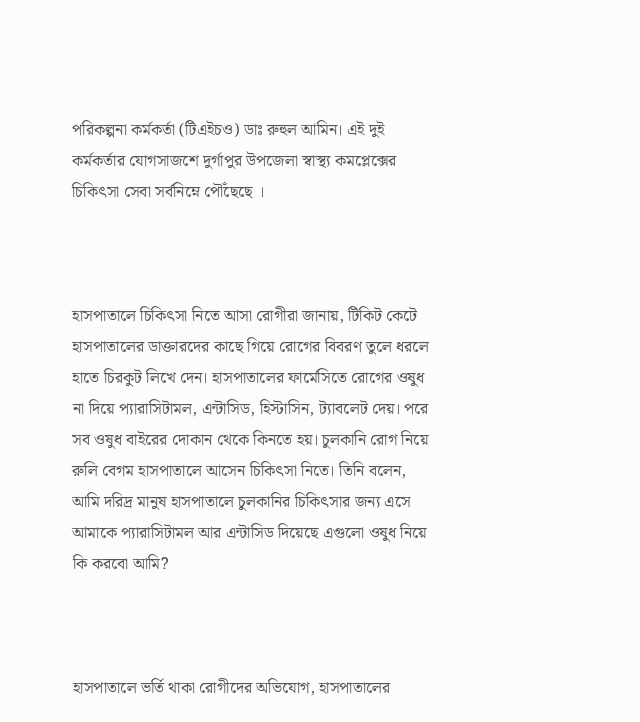পরিকল্পনা কর্মকর্তা (টিএইচও) ডাঃ রুহুল আমিন। এই দুই কর্মকর্তার যোগসাজশে দুর্গাপুর উপজেলা স্বাস্থ্য কমপ্লেক্সের চিকিৎসা সেবা সর্বনিম্নে পৌঁছেছে ।



হাসপাতালে চিকিৎসা নিতে আসা রোগীরা জানায়, টিকিট কেটে হাসপাতালের ডাক্তারদের কাছে গিয়ে রোগের বিবরণ তুলে ধরলে হাতে চিরকুট লিখে দেন। হাসপাতালের ফার্মেসিতে রোগের ওষুধ না দিয়ে প্যারাসিটামল, এন্টাসিড, হিস্টাসিন, ট্যাবলেট দেয়। পরে সব ওষুধ বাইরের দোকান থেকে কিনতে হয়। চুলকানি রোগ নিয়ে রুলি বেগম হাসপাতালে আসেন চিকিৎসা নিতে। তিনি বলেন, আমি দরিদ্র মানুষ হাসপাতালে চুলকানির চিকিৎসার জন্য এসে আমাকে প্যারাসিটামল আর এন্টাসিড দিয়েছে এগুলো ওষুধ নিয়ে কি করবো আমি?



হাসপাতালে ভর্তি থাকা রোগীদের অভিযোগ, হাসপাতালের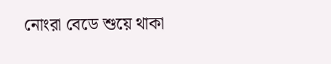নোংরা বেডে শুয়ে থাকা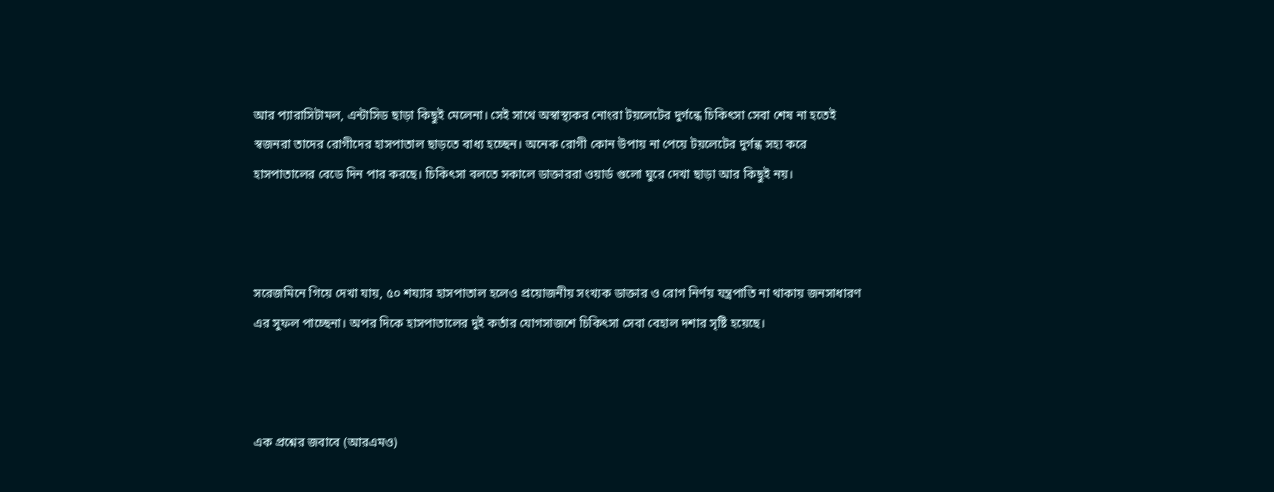আর প্যারাসিটামল, এন্টাসিড ছাড়া কিছুই মেলেনা। সেই সাথে অস্বাস্থ্যকর নোংরা টয়লেটের দুর্গন্ধে চিকিৎসা সেবা শেষ না হতেই স্বজনরা তাদের রোগীদের হাসপাতাল ছাড়তে বাধ্য হচ্ছেন। অনেক রোগী কোন উপায় না পেয়ে টয়লেটের দুর্গন্ধ সহ্য করে হাসপাতালের বেডে দিন পার করছে। চিকিৎসা বলতে সকালে ডাক্তাররা ওয়ার্ড গুলো ঘুরে দেখা ছাড়া আর কিছুই নয়।



সরেজমিনে গিয়ে দেখা যায়, ৫০ শয্যার হাসপাতাল হলেও প্রয়োজনীয় সংখ্যক ডাক্তার ও রোগ নির্ণয় যন্ত্রপাতি না থাকায় জনসাধারণ এর সুফল পাচ্ছেনা। অপর দিকে হাসপাতালের দুই কর্তার যোগসাজশে চিকিৎসা সেবা বেহাল দশার সৃষ্টি হয়েছে।



এক প্রশ্নের জবাবে (আরএমও)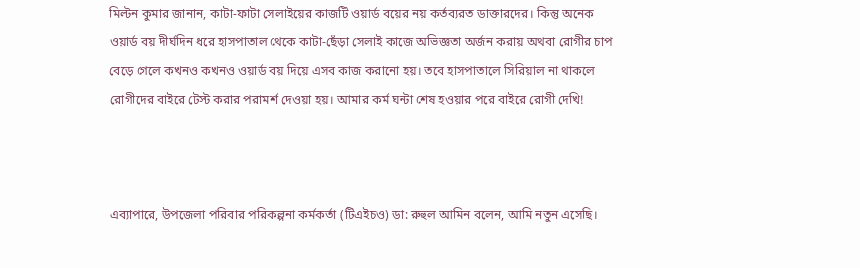মিল্টন কুমার জানান, কাটা-ফাটা সেলাইয়ের কাজটি ওয়ার্ড বয়ের নয় কর্তব্যরত ডাক্তারদের। কিন্তু অনেক ওয়ার্ড বয় দীর্ঘদিন ধরে হাসপাতাল থেকে কাটা-ছেঁড়া সেলাই কাজে অভিজ্ঞতা অর্জন করায় অথবা রোগীর চাপ বেড়ে গেলে কখনও কখনও ওয়ার্ড বয় দিয়ে এসব কাজ করানো হয়। তবে হাসপাতালে সিরিয়াল না থাকলে রোগীদের বাইরে টেস্ট করার পরামর্শ দেওয়া হয়। আমার কর্ম ঘন্টা শেষ হওয়ার পরে বাইরে রোগী দেখি!



এব্যাপারে, উপজেলা পরিবার পরিকল্পনা কর্মকর্তা (টিএইচও) ডা: রুহুল আমিন বলেন, আমি নতুন এসেছি।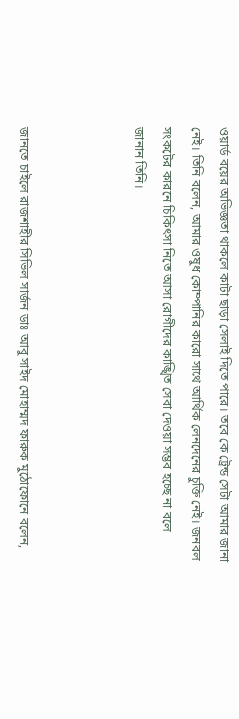ওয়ার্ড বয়ের অভিজ্ঞতা থাকলে কাটা ছাড়া সেলাই দিতে পারে। তবে কে ট্রেন্ড সেটা আমার জানা নেই। তিনি বলেন, আমার ওষুধ কোম্পানির কারো সাথে আর্থিক লেনদেনের চুক্তি নেই। জনবল সংকটের কারনে চিকিৎসা নিতে আসা রোগীদের কাঙ্খিত সেবা দেওয়া সম্ভব হচ্ছে না বলে জানান তিনি।



জানতে চাইলে রাজশাহীর সিভিল সার্জন ডাঃ আবু সাইদ মোহাম্মদ ফারুক মুঠোফোনে বলেন,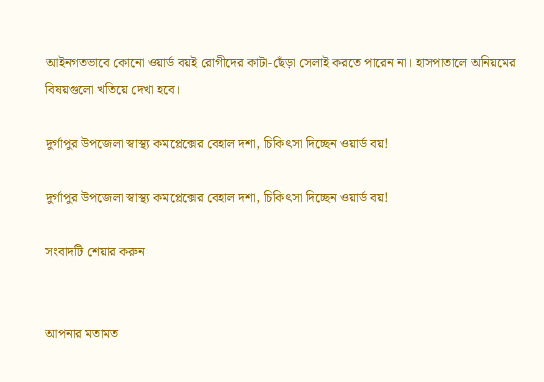আইনগতভাবে কোনো ওয়ার্ড বয়ই রোগীদের কাটা-ছেঁড়া সেলাই করতে পারেন না। হাসপাতালে অনিয়মের বিষয়গুলো খতিয়ে দেখা হবে।

দুর্গাপুর উপজেলা স্বাস্থ্য কমপ্লেক্সের বেহাল দশা, চিকিৎসা দিচ্ছেন ওয়ার্ড বয়!

দুর্গাপুর উপজেলা স্বাস্থ্য কমপ্লেক্সের বেহাল দশা, চিকিৎসা দিচ্ছেন ওয়ার্ড বয়!

সংবাদটি শেয়ার করুন


আপনার মতামত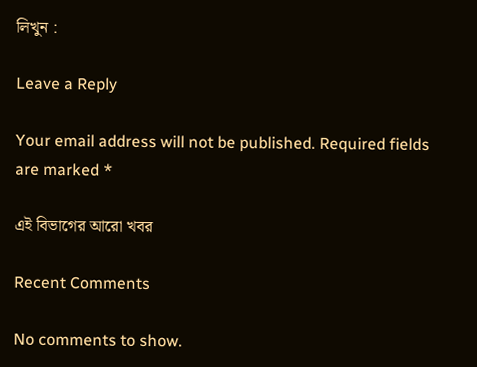লিখুন :

Leave a Reply

Your email address will not be published. Required fields are marked *

এই বিভাগের আরো খবর

Recent Comments

No comments to show.